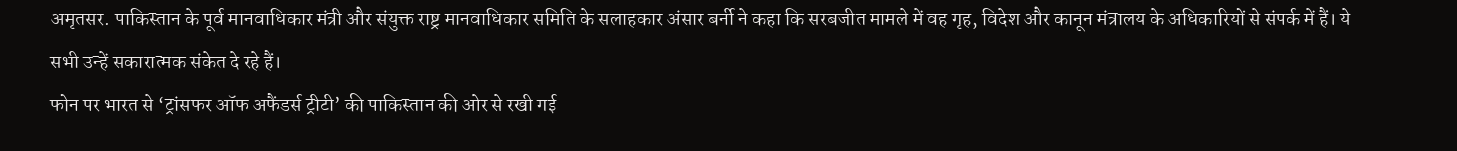अमृतसर. पाकिस्तान के पूर्व मानवाधिकार मंत्री और संयुक्त राष्ट्र मानवाधिकार समिति के सलाहकार अंसार बर्नी ने कहा कि सरबजीत मामले में वह गृह, विदेश और कानून मंत्रालय के अधिकारियों से संपर्क में हैं। ये सभी उन्हें सकारात्मक संकेत दे रहे हैं।
फोन पर भारत से ‘ट्रांसफर ऑफ अफैंडर्स ट्रीटी’ की पाकिस्तान की ओर से रखी गई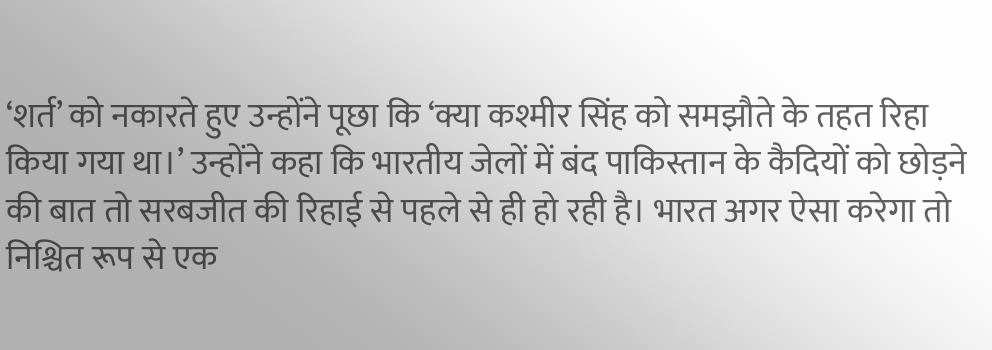‘शर्त’ को नकारते हुए उन्होंने पूछा कि ‘क्या कश्मीर सिंह को समझौते के तहत रिहा किया गया था।’ उन्होंने कहा कि भारतीय जेलों में बंद पाकिस्तान के कैदियों को छोड़ने की बात तो सरबजीत की रिहाई से पहले से ही हो रही है। भारत अगर ऐसा करेगा तो निश्चित रूप से एक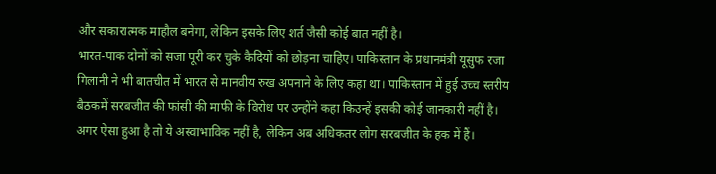और सकारात्मक माहौल बनेगा, लेकिन इसके लिए शर्त जैसी कोई बात नहीं है।
भारत-पाक दोनों को सजा पूरी कर चुके कैदियों को छोड़ना चाहिए। पाकिस्तान के प्रधानमंत्री यूसुफ रजा गिलानी ने भी बातचीत में भारत से मानवीय रुख अपनाने के लिए कहा था। पाकिस्तान में हुई उच्च स्तरीय बैठकमें सरबजीत की फांसी की माफी के विरोध पर उन्होंने कहा किउन्हें इसकी कोई जानकारी नहीं है।
अगर ऐसा हुआ है तो ये अस्वाभाविक नहीं है, लेकिन अब अधिकतर लोग सरबजीत के हक में हैं।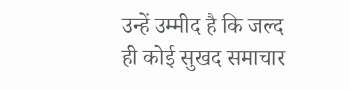उन्हें उम्मीद है कि जल्द ही कोई सुखद समाचार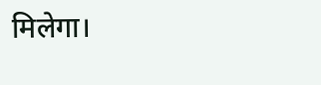मिलेगा।